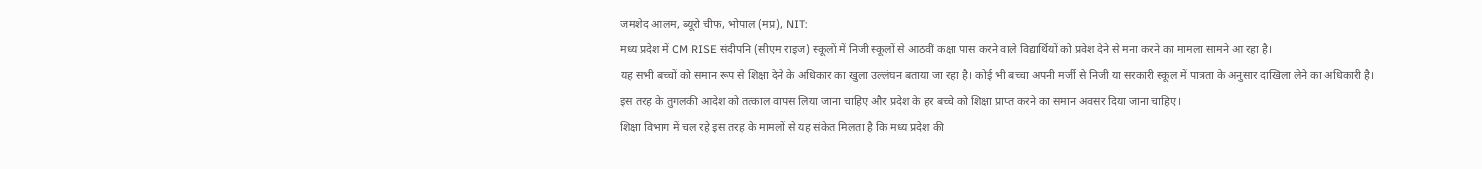जमशेद आलम, ब्यूरो चीफ, भोपाल (मप्र), NIT:
मध्य प्रदेश में CM RISE संदीपनि (सीएम राइज) स्कूलों में निजी स्कूलों से आठवीं कक्षा पास करने वाले विद्यार्थियों को प्रवेश देने से मना करने का मामला सामने आ रहा है।
यह सभी बच्चों को समान रूप से शिक्षा देने के अधिकार का खुला उल्लंघन बताया जा रहा है। कोई भी बच्चा अपनी मर्जी से निजी या सरकारी स्कूल में पात्रता के अनुसार दाखिला लेने का अधिकारी है।
इस तरह के तुगलकी आदेश को तत्काल वापस लिया जाना चाहिए और प्रदेश के हर बच्चे को शिक्षा प्राप्त करने का समान अवसर दिया जाना चाहिए।
शिक्षा विभाग में चल रहे इस तरह के मामलों से यह संकेत मिलता है कि मध्य प्रदेश की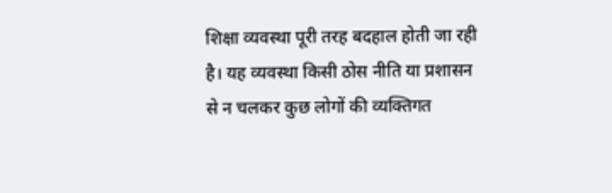शिक्षा व्यवस्था पूरी तरह बदहाल होती जा रही है। यह व्यवस्था किसी ठोस नीति या प्रशासन से न चलकर कुछ लोगों की व्यक्तिगत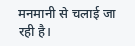मनमानी से चलाई जा रही है।